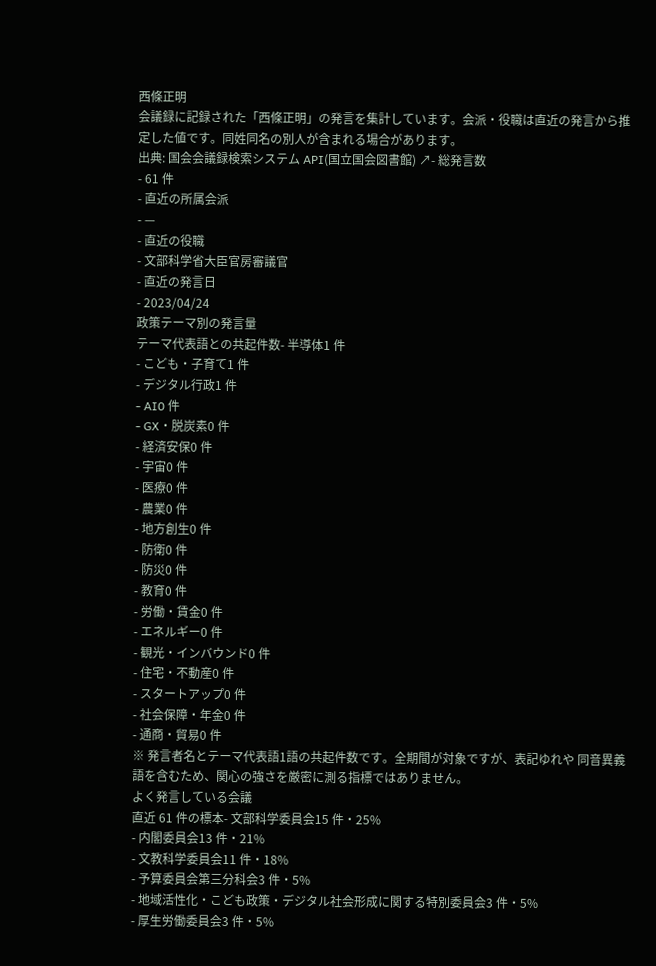西條正明
会議録に記録された「西條正明」の発言を集計しています。会派・役職は直近の発言から推定した値です。同姓同名の別人が含まれる場合があります。
出典: 国会会議録検索システム API(国立国会図書館) ↗- 総発言数
- 61 件
- 直近の所属会派
- —
- 直近の役職
- 文部科学省大臣官房審議官
- 直近の発言日
- 2023/04/24
政策テーマ別の発言量
テーマ代表語との共起件数- 半導体1 件
- こども・子育て1 件
- デジタル行政1 件
- AI0 件
- GX・脱炭素0 件
- 経済安保0 件
- 宇宙0 件
- 医療0 件
- 農業0 件
- 地方創生0 件
- 防衛0 件
- 防災0 件
- 教育0 件
- 労働・賃金0 件
- エネルギー0 件
- 観光・インバウンド0 件
- 住宅・不動産0 件
- スタートアップ0 件
- 社会保障・年金0 件
- 通商・貿易0 件
※ 発言者名とテーマ代表語1語の共起件数です。全期間が対象ですが、表記ゆれや 同音異義語を含むため、関心の強さを厳密に測る指標ではありません。
よく発言している会議
直近 61 件の標本- 文部科学委員会15 件・25%
- 内閣委員会13 件・21%
- 文教科学委員会11 件・18%
- 予算委員会第三分科会3 件・5%
- 地域活性化・こども政策・デジタル社会形成に関する特別委員会3 件・5%
- 厚生労働委員会3 件・5%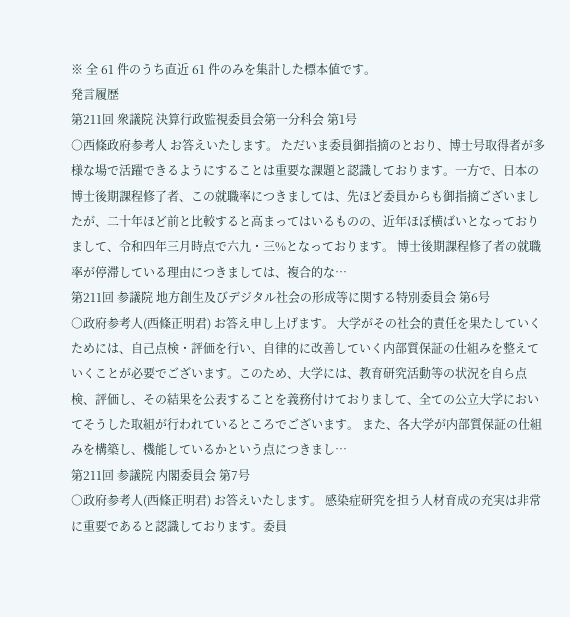※ 全 61 件のうち直近 61 件のみを集計した標本値です。
発言履歴
第211回 衆議院 決算行政監視委員会第一分科会 第1号
○西條政府参考人 お答えいたします。 ただいま委員御指摘のとおり、博士号取得者が多様な場で活躍できるようにすることは重要な課題と認識しております。一方で、日本の博士後期課程修了者、この就職率につきましては、先ほど委員からも御指摘ございましたが、二十年ほど前と比較すると高まってはいるものの、近年ほぼ横ばいとなっておりまして、令和四年三月時点で六九・三%となっております。 博士後期課程修了者の就職率が停滞している理由につきましては、複合的な…
第211回 参議院 地方創生及びデジタル社会の形成等に関する特別委員会 第6号
○政府参考人(西條正明君) お答え申し上げます。 大学がその社会的責任を果たしていくためには、自己点検・評価を行い、自律的に改善していく内部質保証の仕組みを整えていくことが必要でございます。このため、大学には、教育研究活動等の状況を自ら点検、評価し、その結果を公表することを義務付けておりまして、全ての公立大学においてそうした取組が行われているところでございます。 また、各大学が内部質保証の仕組みを構築し、機能しているかという点につきまし…
第211回 参議院 内閣委員会 第7号
○政府参考人(西條正明君) お答えいたします。 感染症研究を担う人材育成の充実は非常に重要であると認識しております。委員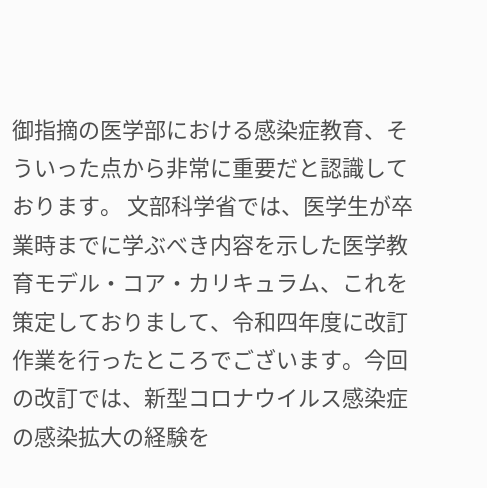御指摘の医学部における感染症教育、そういった点から非常に重要だと認識しております。 文部科学省では、医学生が卒業時までに学ぶべき内容を示した医学教育モデル・コア・カリキュラム、これを策定しておりまして、令和四年度に改訂作業を行ったところでございます。今回の改訂では、新型コロナウイルス感染症の感染拡大の経験を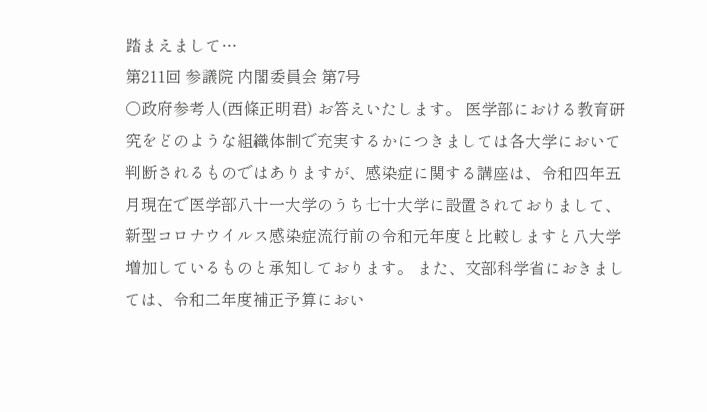踏まえまして…
第211回 参議院 内閣委員会 第7号
○政府参考人(西條正明君) お答えいたします。 医学部における教育研究をどのような組織体制で充実するかにつきましては各大学において判断されるものではありますが、感染症に関する講座は、令和四年五月現在で医学部八十一大学のうち七十大学に設置されておりまして、新型コロナウイルス感染症流行前の令和元年度と比較しますと八大学増加しているものと承知しております。 また、文部科学省におきましては、令和二年度補正予算におい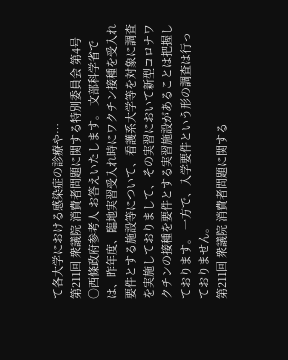て各大学における感染症の診療や…
第211回 衆議院 消費者問題に関する特別委員会 第4号
○西條政府参考人 お答えいたします。 文部科学省では、昨年度、臨地実習受入れ時にワクチン接種を受入れ要件とする施設等について、看護系大学等を対象に調査を実施しておりまして、その実習において新型コロナワクチンの接種を要件とする実習施設があることは把握しております。 一方で、入学要件という形の調査は行っておりません。
第211回 衆議院 消費者問題に関する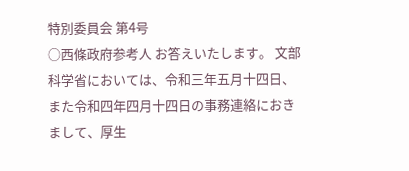特別委員会 第4号
○西條政府参考人 お答えいたします。 文部科学省においては、令和三年五月十四日、また令和四年四月十四日の事務連絡におきまして、厚生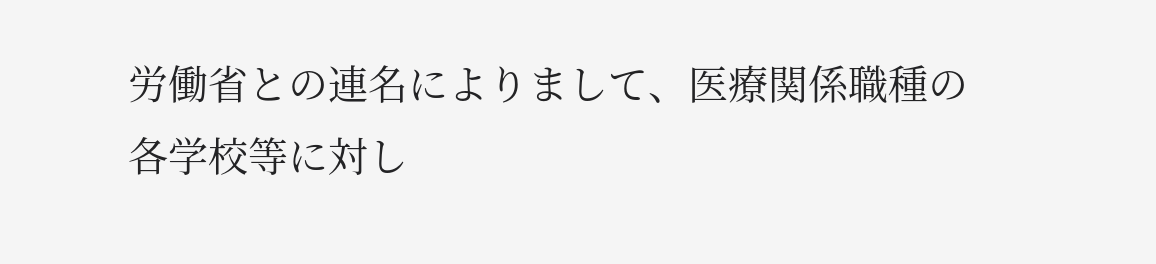労働省との連名によりまして、医療関係職種の各学校等に対し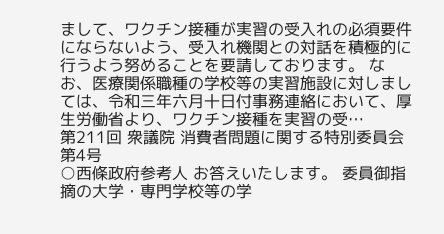まして、ワクチン接種が実習の受入れの必須要件にならないよう、受入れ機関との対話を積極的に行うよう努めることを要請しております。 なお、医療関係職種の学校等の実習施設に対しましては、令和三年六月十日付事務連絡において、厚生労働省より、ワクチン接種を実習の受…
第211回 衆議院 消費者問題に関する特別委員会 第4号
○西條政府参考人 お答えいたします。 委員御指摘の大学・専門学校等の学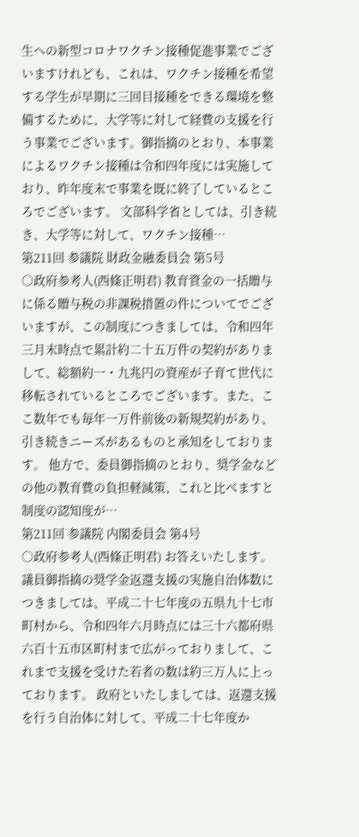生への新型コロナワクチン接種促進事業でございますけれども、これは、ワクチン接種を希望する学生が早期に三回目接種をできる環境を整備するために、大学等に対して経費の支援を行う事業でございます。御指摘のとおり、本事業によるワクチン接種は令和四年度には実施しており、昨年度末で事業を既に終了しているところでございます。 文部科学省としては、引き続き、大学等に対して、ワクチン接種…
第211回 参議院 財政金融委員会 第5号
○政府参考人(西條正明君) 教育資金の一括贈与に係る贈与税の非課税措置の件についてでございますが、この制度につきましては、令和四年三月末時点で累計約二十五万件の契約がありまして、総額約一・九兆円の資産が子育て世代に移転されているところでございます。また、ここ数年でも毎年一万件前後の新規契約があり、引き続きニーズがあるものと承知をしております。 他方で、委員御指摘のとおり、奨学金などの他の教育費の負担軽減策、これと比べますと制度の認知度が…
第211回 参議院 内閣委員会 第4号
○政府参考人(西條正明君) お答えいたします。 議員御指摘の奨学金返還支援の実施自治体数につきましては、平成二十七年度の五県九十七市町村から、令和四年六月時点には三十六都府県六百十五市区町村まで広がっておりまして、これまで支援を受けた若者の数は約三万人に上っております。 政府といたしましては、返還支援を行う自治体に対して、平成二十七年度か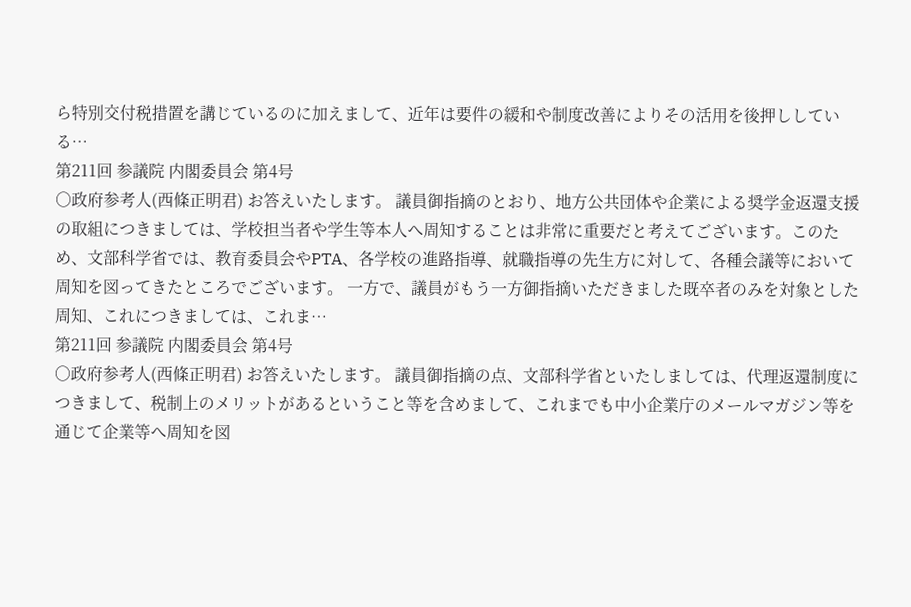ら特別交付税措置を講じているのに加えまして、近年は要件の緩和や制度改善によりその活用を後押ししている…
第211回 参議院 内閣委員会 第4号
○政府参考人(西條正明君) お答えいたします。 議員御指摘のとおり、地方公共団体や企業による奨学金返還支援の取組につきましては、学校担当者や学生等本人へ周知することは非常に重要だと考えてございます。このため、文部科学省では、教育委員会やPTA、各学校の進路指導、就職指導の先生方に対して、各種会議等において周知を図ってきたところでございます。 一方で、議員がもう一方御指摘いただきました既卒者のみを対象とした周知、これにつきましては、これま…
第211回 参議院 内閣委員会 第4号
○政府参考人(西條正明君) お答えいたします。 議員御指摘の点、文部科学省といたしましては、代理返還制度につきまして、税制上のメリットがあるということ等を含めまして、これまでも中小企業庁のメールマガジン等を通じて企業等へ周知を図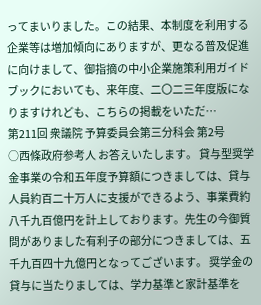ってまいりました。この結果、本制度を利用する企業等は増加傾向にありますが、更なる普及促進に向けまして、御指摘の中小企業施策利用ガイドブックにおいても、来年度、二〇二三年度版になりますけれども、こちらの掲載をいただ…
第211回 衆議院 予算委員会第三分科会 第2号
○西條政府参考人 お答えいたします。 貸与型奨学金事業の令和五年度予算額につきましては、貸与人員約百二十万人に支援ができるよう、事業費約八千九百億円を計上しております。先生の今御質問がありました有利子の部分につきましては、五千九百四十九億円となってございます。 奨学金の貸与に当たりましては、学力基準と家計基準を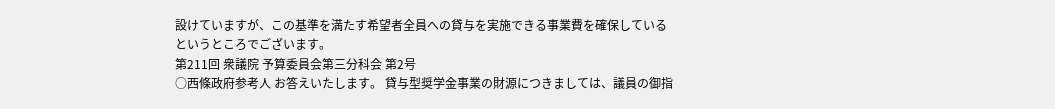設けていますが、この基準を満たす希望者全員への貸与を実施できる事業費を確保しているというところでございます。
第211回 衆議院 予算委員会第三分科会 第2号
○西條政府参考人 お答えいたします。 貸与型奨学金事業の財源につきましては、議員の御指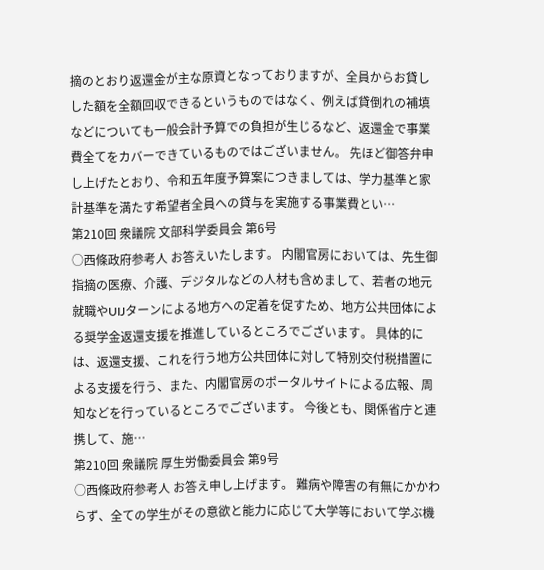摘のとおり返還金が主な原資となっておりますが、全員からお貸しした額を全額回収できるというものではなく、例えば貸倒れの補填などについても一般会計予算での負担が生じるなど、返還金で事業費全てをカバーできているものではございません。 先ほど御答弁申し上げたとおり、令和五年度予算案につきましては、学力基準と家計基準を満たす希望者全員への貸与を実施する事業費とい…
第210回 衆議院 文部科学委員会 第6号
○西條政府参考人 お答えいたします。 内閣官房においては、先生御指摘の医療、介護、デジタルなどの人材も含めまして、若者の地元就職やUIJターンによる地方への定着を促すため、地方公共団体による奨学金返還支援を推進しているところでございます。 具体的には、返還支援、これを行う地方公共団体に対して特別交付税措置による支援を行う、また、内閣官房のポータルサイトによる広報、周知などを行っているところでございます。 今後とも、関係省庁と連携して、施…
第210回 衆議院 厚生労働委員会 第9号
○西條政府参考人 お答え申し上げます。 難病や障害の有無にかかわらず、全ての学生がその意欲と能力に応じて大学等において学ぶ機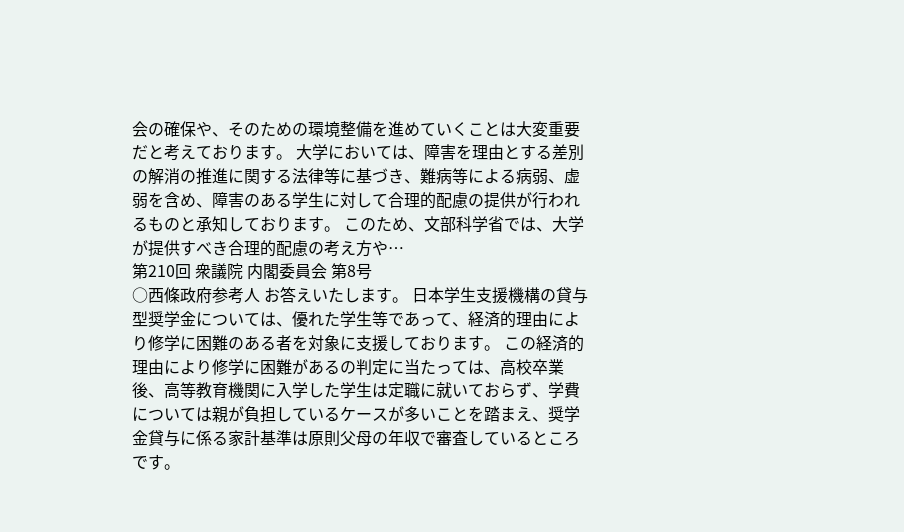会の確保や、そのための環境整備を進めていくことは大変重要だと考えております。 大学においては、障害を理由とする差別の解消の推進に関する法律等に基づき、難病等による病弱、虚弱を含め、障害のある学生に対して合理的配慮の提供が行われるものと承知しております。 このため、文部科学省では、大学が提供すべき合理的配慮の考え方や…
第210回 衆議院 内閣委員会 第8号
○西條政府参考人 お答えいたします。 日本学生支援機構の貸与型奨学金については、優れた学生等であって、経済的理由により修学に困難のある者を対象に支援しております。 この経済的理由により修学に困難があるの判定に当たっては、高校卒業後、高等教育機関に入学した学生は定職に就いておらず、学費については親が負担しているケースが多いことを踏まえ、奨学金貸与に係る家計基準は原則父母の年収で審査しているところです。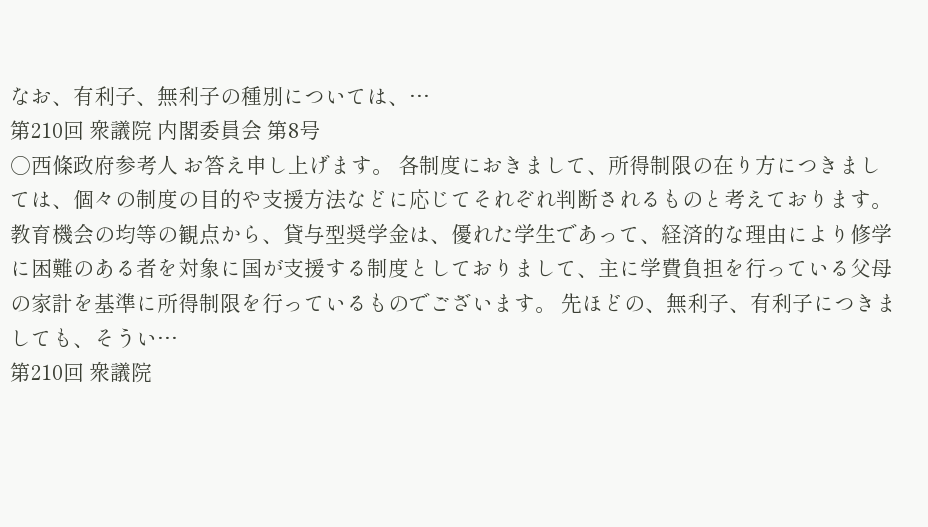なお、有利子、無利子の種別については、…
第210回 衆議院 内閣委員会 第8号
○西條政府参考人 お答え申し上げます。 各制度におきまして、所得制限の在り方につきましては、個々の制度の目的や支援方法などに応じてそれぞれ判断されるものと考えております。 教育機会の均等の観点から、貸与型奨学金は、優れた学生であって、経済的な理由により修学に困難のある者を対象に国が支援する制度としておりまして、主に学費負担を行っている父母の家計を基準に所得制限を行っているものでございます。 先ほどの、無利子、有利子につきましても、そうい…
第210回 衆議院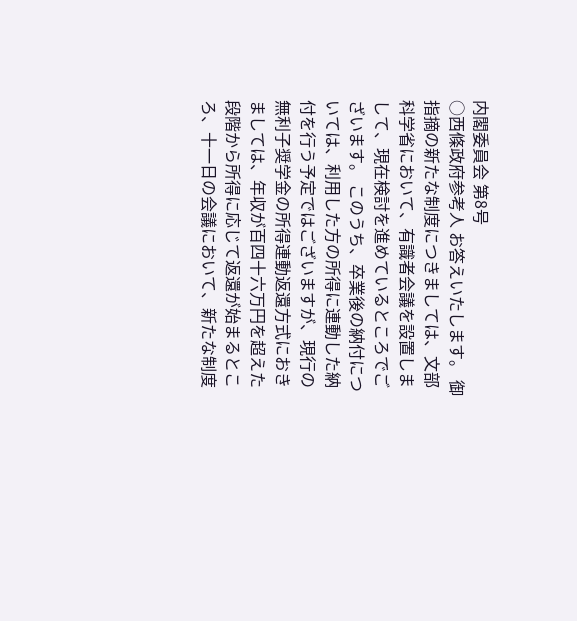内閣委員会 第8号
○西條政府参考人 お答えいたします。 御指摘の新たな制度につきましては、文部科学省において、有識者会議を設置しまして、現在検討を進めているところでございます。 このうち、卒業後の納付については、利用した方の所得に連動した納付を行う予定ではございますが、現行の無利子奨学金の所得連動返還方式におきましては、年収が百四十六万円を超えた段階から所得に応じて返還が始まるところ、十一日の会議において、新たな制度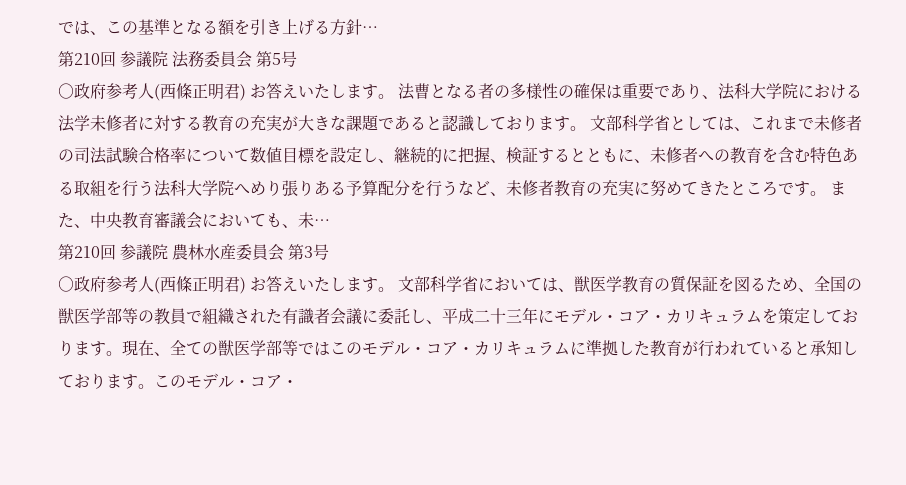では、この基準となる額を引き上げる方針…
第210回 参議院 法務委員会 第5号
○政府参考人(西條正明君) お答えいたします。 法曹となる者の多様性の確保は重要であり、法科大学院における法学未修者に対する教育の充実が大きな課題であると認識しております。 文部科学省としては、これまで未修者の司法試験合格率について数値目標を設定し、継続的に把握、検証するとともに、未修者への教育を含む特色ある取組を行う法科大学院へめり張りある予算配分を行うなど、未修者教育の充実に努めてきたところです。 また、中央教育審議会においても、未…
第210回 参議院 農林水産委員会 第3号
○政府参考人(西條正明君) お答えいたします。 文部科学省においては、獣医学教育の質保証を図るため、全国の獣医学部等の教員で組織された有識者会議に委託し、平成二十三年にモデル・コア・カリキュラムを策定しております。現在、全ての獣医学部等ではこのモデル・コア・カリキュラムに準拠した教育が行われていると承知しております。このモデル・コア・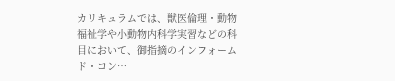カリキュラムでは、獣医倫理・動物福祉学や小動物内科学実習などの科目において、御指摘のインフォームド・コン…